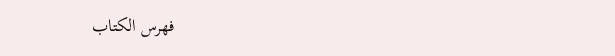فهرس الكتاب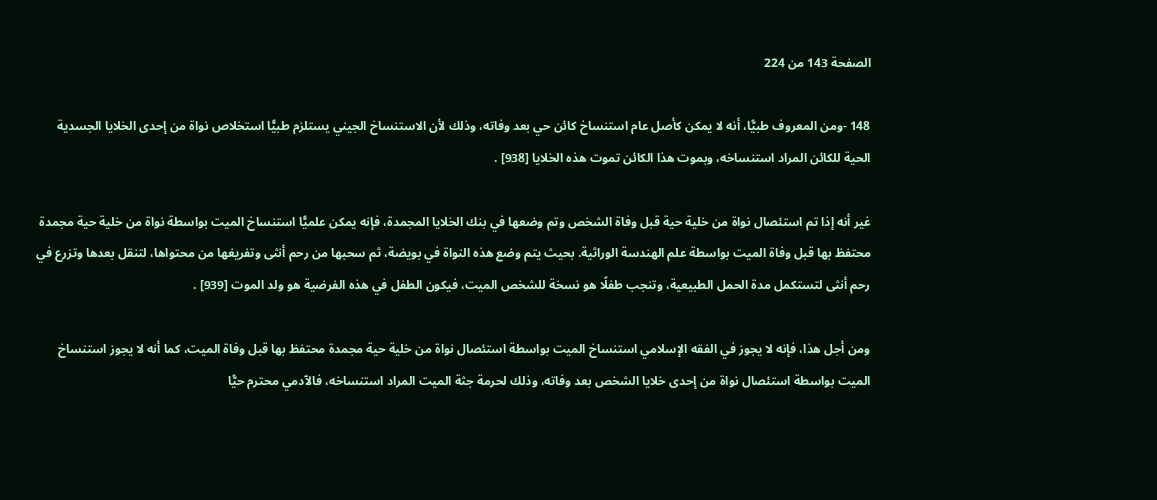الصفحة 143 من 224

148 -ومن المعروف طبيًّا، أنه لا يمكن كأصل عام استنساخ كائن حي بعد وفاته، وذلك لأن الاستنساخ الجيني يستلزم طبيًّا استخلاص نواة من إحدى الخلايا الجسدية الحية للكائن المراد استنساخه، وبموت هذا الكائن تموت هذه الخلايا [938] .

غير أنه إذا تم استئصال نواة من خلية حية قبل وفاة الشخص وتم وضعها في بنك الخلايا المجمدة، فإنه يمكن علميًّا استنساخ الميت بواسطة نواة من خلية حية مجمدة محتفظ بها قبل وفاة الميت بواسطة علم الهندسة الوراثية. بحيث يتم وضع هذه النواة في بويضة، ثم سحبها من رحم أنثى وتفريغها من محتواها، لتنقل بعدها وتزرع في رحم أنثى لتستكمل مدة الحمل الطبيعية، وتنجب طفلًا هو نسخة للشخص الميت، فيكون الطفل في هذه الفرضية هو ولد الموت [939] .

ومن أجل هذا، فإنه لا يجوز في الفقه الإسلامي استنساخ الميت بواسطة استئصال نواة من خلية حية مجمدة محتفظ بها قبل وفاة الميت، كما أنه لا يجوز استنساخ الميت بواسطة استئصال نواة من إحدى خلايا الشخص بعد وفاته، وذلك لحرمة جثة الميت المراد استنساخه، فالآدمي محترم حيًّا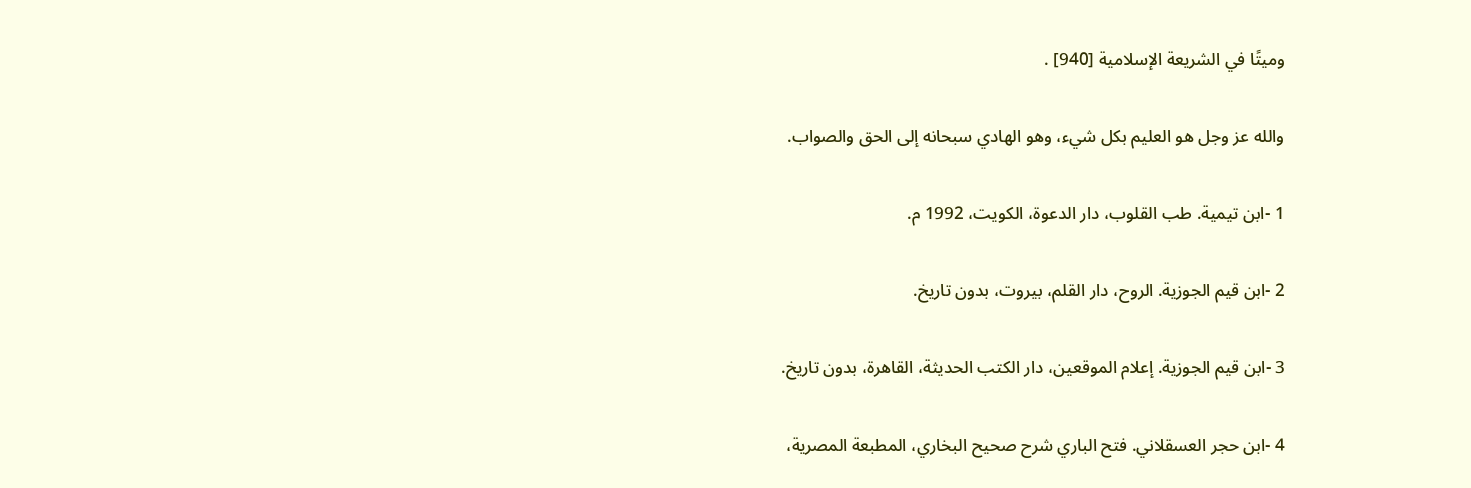وميتًا في الشريعة الإسلامية [940] .

والله عز وجل هو العليم بكل شيء، وهو الهادي سبحانه إلى الحق والصواب.

1 -ابن تيمية. طب القلوب، دار الدعوة، الكويت، 1992 م.

2 -ابن قيم الجوزية. الروح، دار القلم، بيروت، بدون تاريخ.

3 -ابن قيم الجوزية. إعلام الموقعين، دار الكتب الحديثة، القاهرة، بدون تاريخ.

4 -ابن حجر العسقلاني. فتح الباري شرح صحيح البخاري، المطبعة المصرية،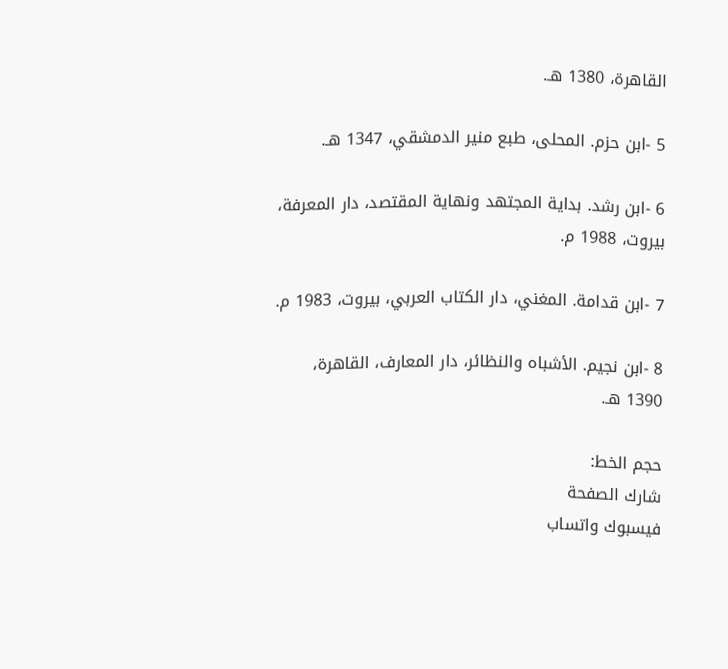القاهرة، 1380 هـ.

5 -ابن حزم. المحلى، طبع منير الدمشقي، 1347 هـ.

6 -ابن رشد. بداية المجتهد ونهاية المقتصد، دار المعرفة، بيروت، 1988 م.

7 -ابن قدامة. المغني، دار الكتاب العربي، بيروت، 1983 م.

8 -ابن نجيم. الأشباه والنظائر، دار المعارف، القاهرة، 1390 هـ.

حجم الخط:
شارك الصفحة
فيسبوك واتساب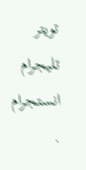تويتر تليجرام انستجرام
.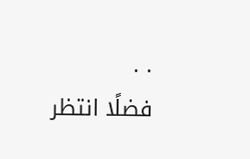. .
فضلًا انتظر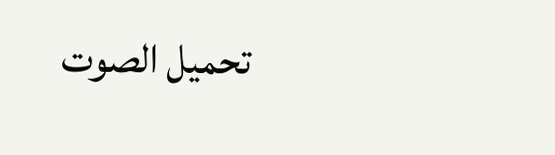تحميل الصوت